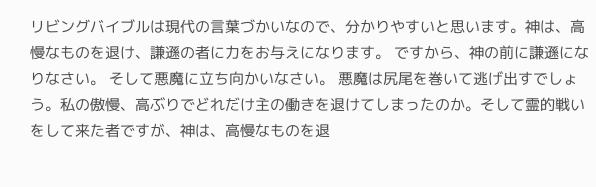リビングバイブルは現代の言葉づかいなので、分かりやすいと思います。神は、高慢なものを退け、謙遜の者に力をお与えになります。 ですから、神の前に謙遜になりなさい。 そして悪魔に立ち向かいなさい。 悪魔は尻尾を巻いて逃げ出すでしょう。私の傲慢、高ぶりでどれだけ主の働きを退けてしまったのか。そして霊的戦いをして来た者ですが、神は、高慢なものを退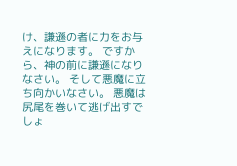け、謙遜の者に力をお与えになります。 ですから、神の前に謙遜になりなさい。 そして悪魔に立ち向かいなさい。 悪魔は尻尾を巻いて逃げ出すでしょ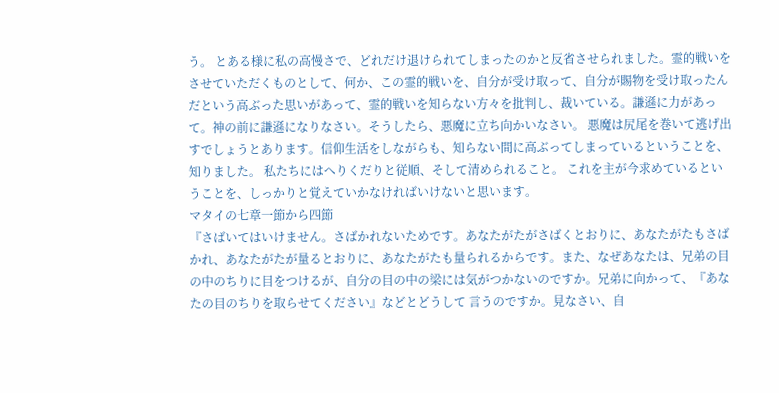う。 とある様に私の高慢さで、どれだけ退けられてしまったのかと反省させられました。霊的戦いをさせていただくものとして、何か、この霊的戦いを、自分が受け取って、自分が賜物を受け取ったんだという高ぶった思いがあって、霊的戦いを知らない方々を批判し、裁いている。謙遜に力があって。神の前に謙遜になりなさい。そうしたら、悪魔に立ち向かいなさい。 悪魔は尻尾を巻いて逃げ出すでしょうとあります。信仰生活をしながらも、知らない間に高ぶってしまっているということを、知りました。 私たちにはへりくだりと従順、そして清められること。 これを主が今求めているということを、しっかりと覚えていかなければいけないと思います。
マタイの七章一節から四節
『さばいてはいけません。さばかれないためです。あなたがたがさばくとおりに、あなたがたもさばかれ、あなたがたが量るとおりに、あなたがたも量られるからです。また、なぜあなたは、兄弟の目の中のちりに目をつけるが、自分の目の中の梁には気がつかないのですか。兄弟に向かって、『あなたの目のちりを取らせてください』などとどうして 言うのですか。見なさい、自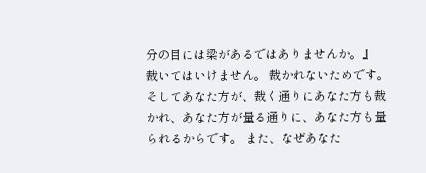分の目には梁があるではありませんか。』
裁いてはいけません。 裁かれないためです。そしてあなた方が、裁く通りにあなた方も裁かれ、あなた方が量る通りに、あなた方も量られるからです。 また、なぜあなた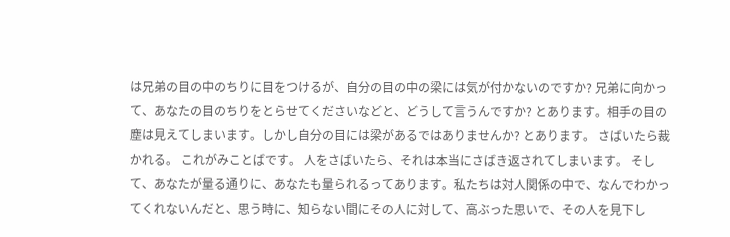は兄弟の目の中のちりに目をつけるが、自分の目の中の梁には気が付かないのですか? 兄弟に向かって、あなたの目のちりをとらせてくださいなどと、どうして言うんですか? とあります。相手の目の塵は見えてしまいます。しかし自分の目には梁があるではありませんか? とあります。 さばいたら裁かれる。 これがみことばです。 人をさばいたら、それは本当にさばき返されてしまいます。 そして、あなたが量る通りに、あなたも量られるってあります。私たちは対人関係の中で、なんでわかってくれないんだと、思う時に、知らない間にその人に対して、高ぶった思いで、その人を見下し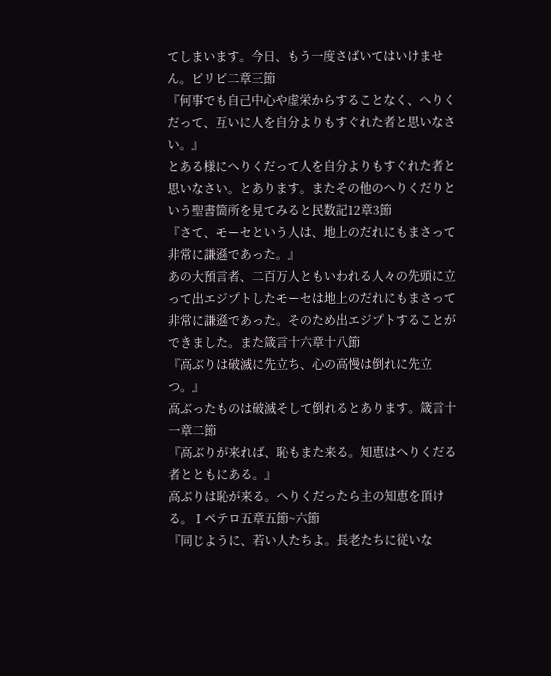てしまいます。今日、もう一度さばいてはいけません。ピリピ二章三節
『何事でも自己中心や虚栄からすることなく、へりくだって、互いに人を自分よりもすぐれた者と思いなさい。』
とある様にへりくだって人を自分よりもすぐれた者と思いなさい。とあります。またその他のへりくだりという聖書箇所を見てみると民数記12章3節
『さて、モーセという人は、地上のだれにもまさって非常に謙遜であった。』
あの大預言者、二百万人ともいわれる人々の先頭に立って出エジプトしたモーセは地上のだれにもまさって非常に謙遜であった。そのため出エジプトすることができました。また箴言十六章十八節
『高ぶりは破滅に先立ち、心の高慢は倒れに先立つ。』
高ぶったものは破滅そして倒れるとあります。箴言十一章二節
『高ぶりが来れば、恥もまた来る。知恵はへりくだる者とともにある。』
高ぶりは恥が来る。へりくだったら主の知恵を頂ける。Ⅰペテロ五章五節~六節
『同じように、若い人たちよ。長老たちに従いな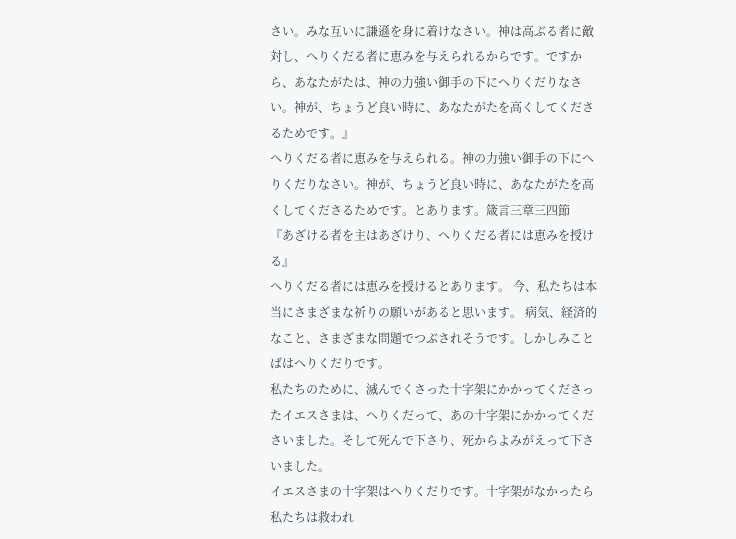さい。みな互いに謙遜を身に着けなさい。神は高ぶる者に敵対し、へりくだる者に恵みを与えられるからです。ですから、あなたがたは、神の力強い御手の下にへりくだりなさい。神が、ちょうど良い時に、あなたがたを高くしてくださるためです。』
へりくだる者に恵みを与えられる。神の力強い御手の下にへりくだりなさい。神が、ちょうど良い時に、あなたがたを高くしてくださるためです。とあります。箴言三章三四節
『あざける者を主はあざけり、へりくだる者には恵みを授ける』
へりくだる者には恵みを授けるとあります。 今、私たちは本当にさまざまな祈りの願いがあると思います。 病気、経済的なこと、さまざまな問題でつぶされそうです。しかしみことばはへりくだりです。
私たちのために、滅んでくさった十字架にかかってくださったイエスさまは、へりくだって、あの十字架にかかってくださいました。そして死んで下さり、死からよみがえって下さいました。
イエスさまの十字架はへりくだりです。十字架がなかったら私たちは救われ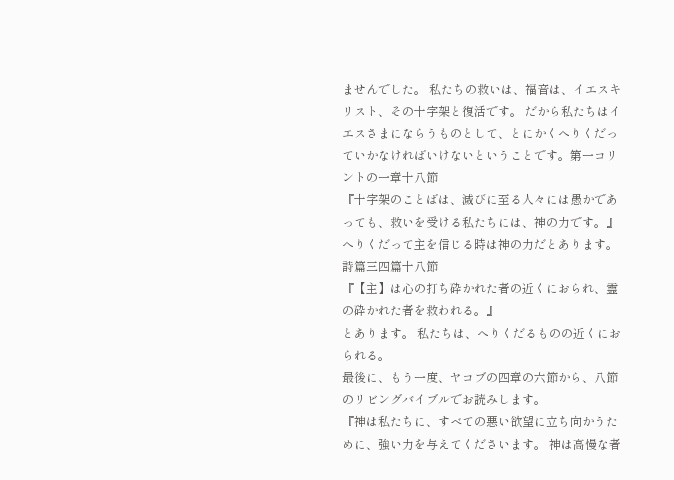ませんでした。 私たちの救いは、福音は、イエスキリスト、その十字架と復活です。 だから私たちはイエスさまにならうものとして、とにかくへりくだっていかなければいけないということです。第一コリントの一章十八節
『十字架のことばは、滅びに至る人々には愚かであっても、救いを受ける私たちには、神の力です。』
へりくだって主を信じる時は神の力だとあります。 詩篇三四篇十八節
『【主】は心の打ち砕かれた者の近くにおられ、霊の砕かれた者を救われる。』
とあります。 私たちは、へりくだるものの近くにおられる。
最後に、もう一度、ヤコブの四章の六節から、八節のリビングバイブルでお読みします。
『神は私たちに、すべての悪い欲望に立ち向かうために、強い力を与えてくださいます。 神は高慢な者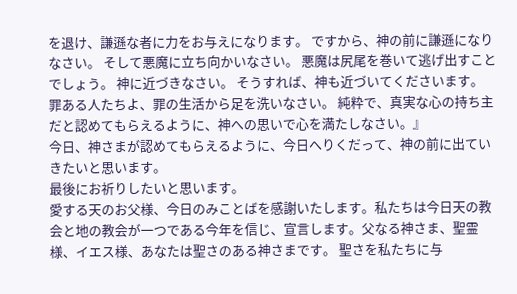を退け、謙遜な者に力をお与えになります。 ですから、神の前に謙遜になりなさい。 そして悪魔に立ち向かいなさい。 悪魔は尻尾を巻いて逃げ出すことでしょう。 神に近づきなさい。 そうすれば、神も近づいてくださいます。 罪ある人たちよ、罪の生活から足を洗いなさい。 純粋で、真実な心の持ち主だと認めてもらえるように、神への思いで心を満たしなさい。』
今日、神さまが認めてもらえるように、今日へりくだって、神の前に出ていきたいと思います。
最後にお祈りしたいと思います。
愛する天のお父様、今日のみことばを感謝いたします。私たちは今日天の教会と地の教会が一つである今年を信じ、宣言します。父なる神さま、聖霊様、イエス様、あなたは聖さのある神さまです。 聖さを私たちに与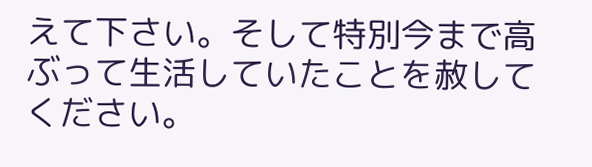えて下さい。そして特別今まで高ぶって生活していたことを赦してください。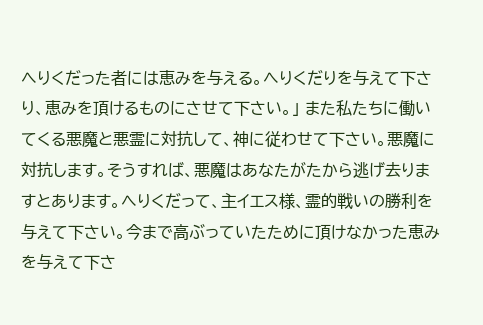へりくだった者には恵みを与える。へりくだりを与えて下さり、恵みを頂けるものにさせて下さい。」 また私たちに働いてくる悪魔と悪霊に対抗して、神に従わせて下さい。悪魔に対抗します。そうすれば、悪魔はあなたがたから逃げ去りますとあります。へりくだって、主イエス様、霊的戦いの勝利を与えて下さい。今まで高ぶっていたために頂けなかった恵みを与えて下さ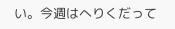い。今週はへりくだって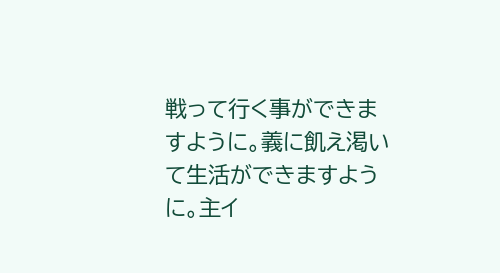戦って行く事ができますように。義に飢え渇いて生活ができますように。主イ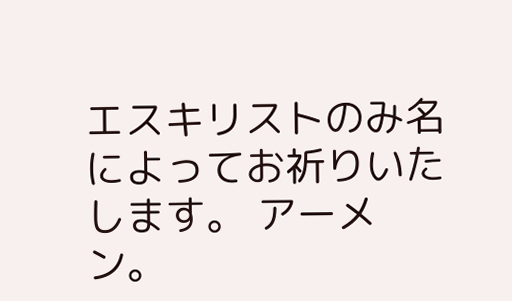エスキリストのみ名によってお祈りいたします。 アーメン。